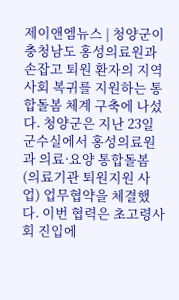제이앤엠뉴스 | 청양군이 충청남도 홍성의료원과 손잡고 퇴원 환자의 지역사회 복귀를 지원하는 통합돌봄 체계 구축에 나섰다. 청양군은 지난 23일 군수실에서 홍성의료원과 의료·요양 통합돌봄(의료기관 퇴원지원 사업) 업무협약을 체결했다. 이번 협력은 초고령사회 진입에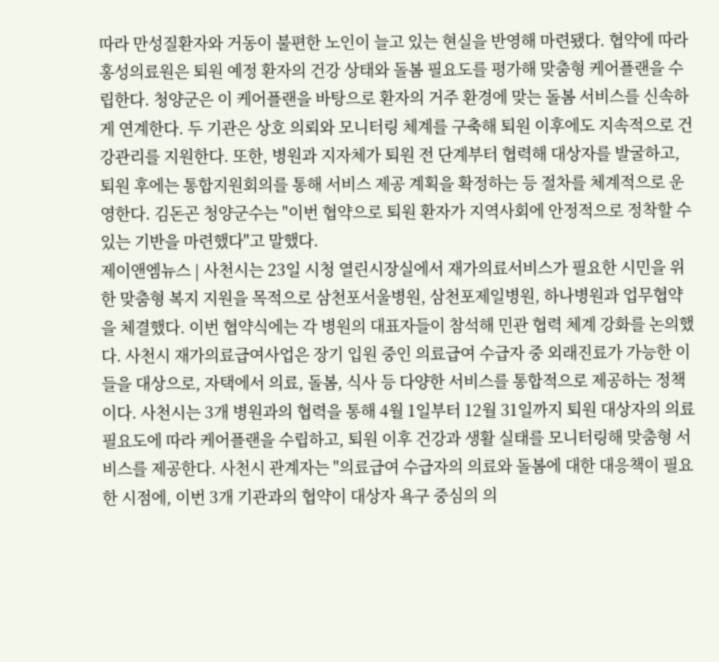따라 만성질환자와 거동이 불편한 노인이 늘고 있는 현실을 반영해 마련됐다. 협약에 따라 홍성의료원은 퇴원 예정 환자의 건강 상태와 돌봄 필요도를 평가해 맞춤형 케어플랜을 수립한다. 청양군은 이 케어플랜을 바탕으로 환자의 거주 환경에 맞는 돌봄 서비스를 신속하게 연계한다. 두 기관은 상호 의뢰와 모니터링 체계를 구축해 퇴원 이후에도 지속적으로 건강관리를 지원한다. 또한, 병원과 지자체가 퇴원 전 단계부터 협력해 대상자를 발굴하고, 퇴원 후에는 통합지원회의를 통해 서비스 제공 계획을 확정하는 등 절차를 체계적으로 운영한다. 김돈곤 청양군수는 "이번 협약으로 퇴원 환자가 지역사회에 안정적으로 정착할 수 있는 기반을 마련했다"고 말했다.
제이앤엠뉴스 | 사천시는 23일 시청 열린시장실에서 재가의료서비스가 필요한 시민을 위한 맞춤형 복지 지원을 목적으로 삼천포서울병원, 삼천포제일병원, 하나병원과 업무협약을 체결했다. 이번 협약식에는 각 병원의 대표자들이 참석해 민관 협력 체계 강화를 논의했다. 사천시 재가의료급여사업은 장기 입원 중인 의료급여 수급자 중 외래진료가 가능한 이들을 대상으로, 자택에서 의료, 돌봄, 식사 등 다양한 서비스를 통합적으로 제공하는 정책이다. 사천시는 3개 병원과의 협력을 통해 4월 1일부터 12월 31일까지 퇴원 대상자의 의료 필요도에 따라 케어플랜을 수립하고, 퇴원 이후 건강과 생활 실태를 모니터링해 맞춤형 서비스를 제공한다. 사천시 관계자는 "의료급여 수급자의 의료와 돌봄에 대한 대응책이 필요한 시점에, 이번 3개 기관과의 협약이 대상자 욕구 중심의 의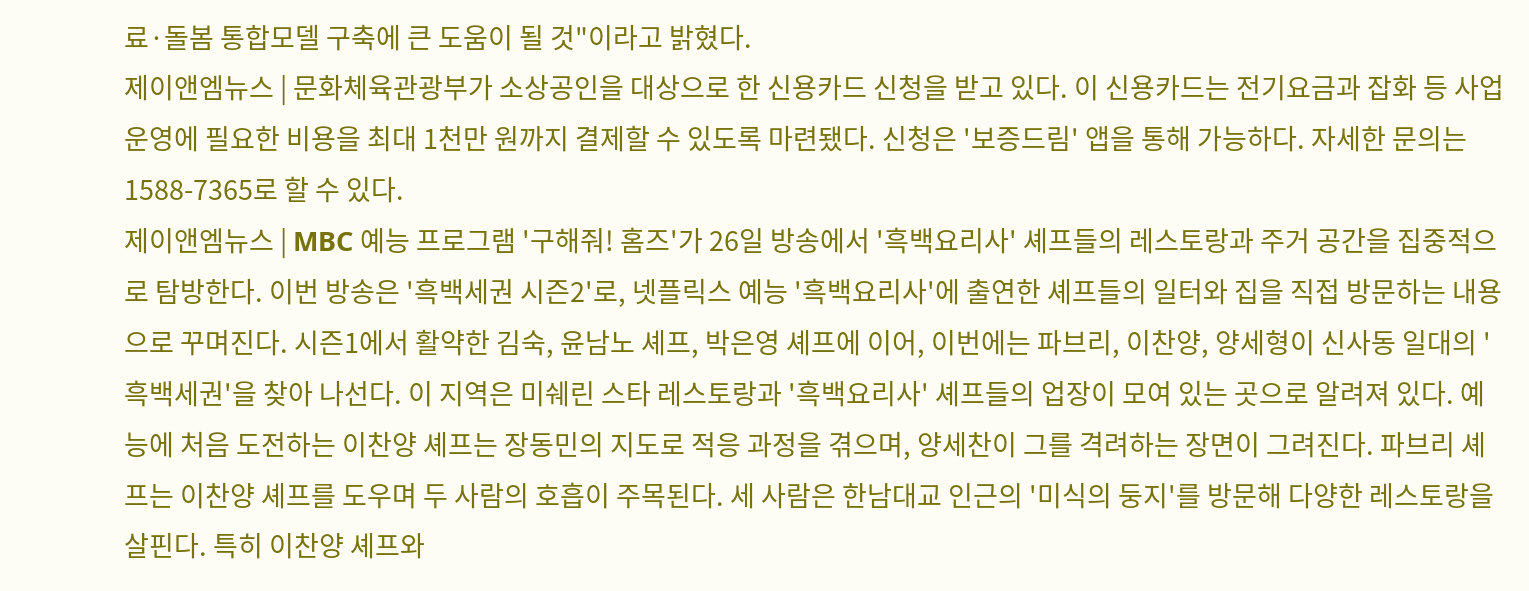료·돌봄 통합모델 구축에 큰 도움이 될 것"이라고 밝혔다.
제이앤엠뉴스 | 문화체육관광부가 소상공인을 대상으로 한 신용카드 신청을 받고 있다. 이 신용카드는 전기요금과 잡화 등 사업 운영에 필요한 비용을 최대 1천만 원까지 결제할 수 있도록 마련됐다. 신청은 '보증드림' 앱을 통해 가능하다. 자세한 문의는 1588-7365로 할 수 있다.
제이앤엠뉴스 | MBC 예능 프로그램 '구해줘! 홈즈'가 26일 방송에서 '흑백요리사' 셰프들의 레스토랑과 주거 공간을 집중적으로 탐방한다. 이번 방송은 '흑백세권 시즌2'로, 넷플릭스 예능 '흑백요리사'에 출연한 셰프들의 일터와 집을 직접 방문하는 내용으로 꾸며진다. 시즌1에서 활약한 김숙, 윤남노 셰프, 박은영 셰프에 이어, 이번에는 파브리, 이찬양, 양세형이 신사동 일대의 '흑백세권'을 찾아 나선다. 이 지역은 미쉐린 스타 레스토랑과 '흑백요리사' 셰프들의 업장이 모여 있는 곳으로 알려져 있다. 예능에 처음 도전하는 이찬양 셰프는 장동민의 지도로 적응 과정을 겪으며, 양세찬이 그를 격려하는 장면이 그려진다. 파브리 셰프는 이찬양 셰프를 도우며 두 사람의 호흡이 주목된다. 세 사람은 한남대교 인근의 '미식의 둥지'를 방문해 다양한 레스토랑을 살핀다. 특히 이찬양 셰프와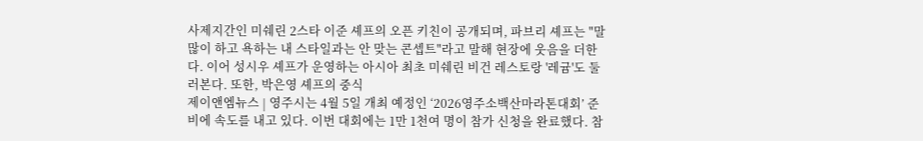사제지간인 미쉐린 2스타 이준 셰프의 오픈 키친이 공개되며, 파브리 셰프는 "말 많이 하고 욕하는 내 스타일과는 안 맞는 콘셉트"라고 말해 현장에 웃음을 더한다. 이어 성시우 셰프가 운영하는 아시아 최초 미쉐린 비건 레스토랑 '레귬'도 둘러본다. 또한, 박은영 셰프의 중식
제이앤엠뉴스 | 영주시는 4월 5일 개최 예정인 ‘2026영주소백산마라톤대회’ 준비에 속도를 내고 있다. 이번 대회에는 1만 1천여 명이 참가 신청을 완료했다. 참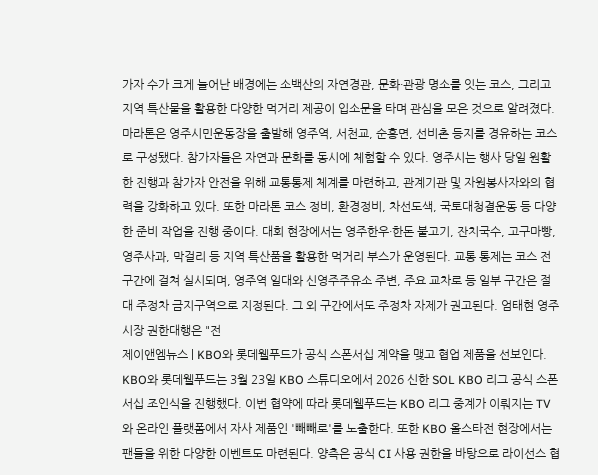가자 수가 크게 늘어난 배경에는 소백산의 자연경관, 문화·관광 명소를 잇는 코스, 그리고 지역 특산물을 활용한 다양한 먹거리 제공이 입소문을 타며 관심을 모은 것으로 알려졌다. 마라톤은 영주시민운동장을 출발해 영주역, 서천교, 순흥면, 선비촌 등지를 경유하는 코스로 구성됐다. 참가자들은 자연과 문화를 동시에 체험할 수 있다. 영주시는 행사 당일 원활한 진행과 참가자 안전을 위해 교통통제 체계를 마련하고, 관계기관 및 자원봉사자와의 협력을 강화하고 있다. 또한 마라톤 코스 정비, 환경정비, 차선도색, 국토대청결운동 등 다양한 준비 작업을 진행 중이다. 대회 현장에서는 영주한우·한돈 불고기, 잔치국수, 고구마빵, 영주사과, 막걸리 등 지역 특산품을 활용한 먹거리 부스가 운영된다. 교통 통제는 코스 전 구간에 걸쳐 실시되며, 영주역 일대와 신영주주유소 주변, 주요 교차로 등 일부 구간은 절대 주정차 금지구역으로 지정된다. 그 외 구간에서도 주정차 자제가 권고된다. 엄태현 영주시장 권한대행은 "전
제이앤엠뉴스 | KBO와 롯데웰푸드가 공식 스폰서십 계약을 맺고 협업 제품을 선보인다. KBO와 롯데웰푸드는 3월 23일 KBO 스튜디오에서 2026 신한 SOL KBO 리그 공식 스폰서십 조인식을 진행했다. 이번 협약에 따라 롯데웰푸드는 KBO 리그 중계가 이뤄지는 TV와 온라인 플랫폼에서 자사 제품인 '빼빼로'를 노출한다. 또한 KBO 올스타전 현장에서는 팬들을 위한 다양한 이벤트도 마련된다. 양측은 공식 CI 사용 권한을 바탕으로 라이선스 협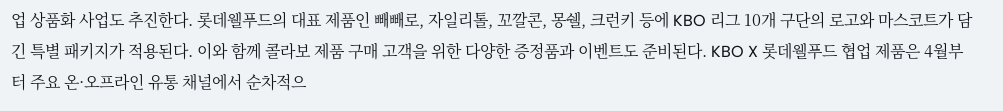업 상품화 사업도 추진한다. 롯데웰푸드의 대표 제품인 빼빼로, 자일리톨, 꼬깔콘, 몽쉘, 크런키 등에 KBO 리그 10개 구단의 로고와 마스코트가 담긴 특별 패키지가 적용된다. 이와 함께 콜라보 제품 구매 고객을 위한 다양한 증정품과 이벤트도 준비된다. KBO X 롯데웰푸드 협업 제품은 4월부터 주요 온·오프라인 유통 채널에서 순차적으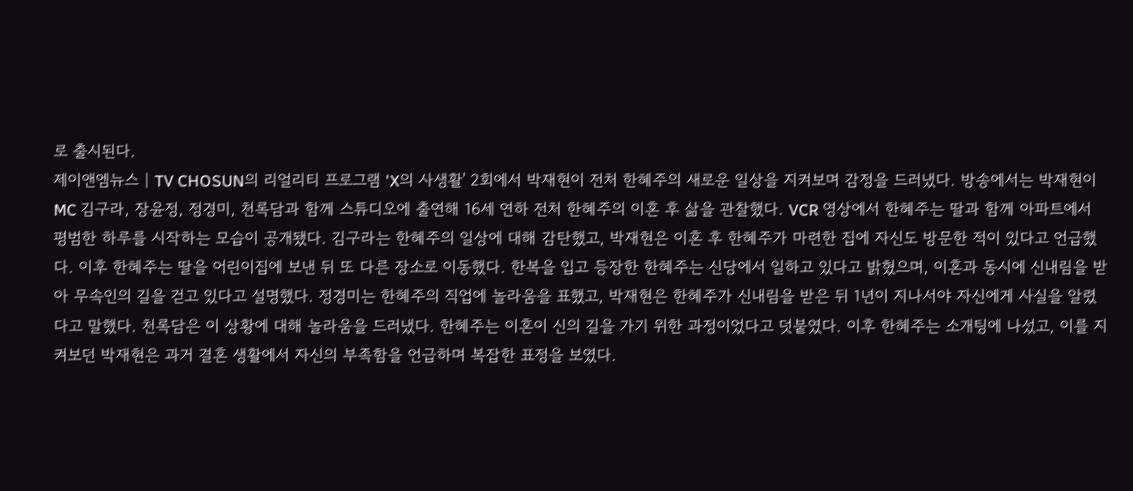로 출시된다.
제이앤엠뉴스 | TV CHOSUN의 리얼리티 프로그램 'X의 사생활' 2회에서 박재현이 전처 한혜주의 새로운 일상을 지켜보며 감정을 드러냈다. 방송에서는 박재현이 MC 김구라, 장윤정, 정경미, 천록담과 함께 스튜디오에 출연해 16세 연하 전처 한혜주의 이혼 후 삶을 관찰했다. VCR 영상에서 한혜주는 딸과 함께 아파트에서 평범한 하루를 시작하는 모습이 공개됐다. 김구라는 한혜주의 일상에 대해 감탄했고, 박재현은 이혼 후 한혜주가 마련한 집에 자신도 방문한 적이 있다고 언급했다. 이후 한혜주는 딸을 어린이집에 보낸 뒤 또 다른 장소로 이동했다. 한복을 입고 등장한 한혜주는 신당에서 일하고 있다고 밝혔으며, 이혼과 동시에 신내림을 받아 무속인의 길을 걷고 있다고 설명했다. 정경미는 한혜주의 직업에 놀라움을 표했고, 박재현은 한혜주가 신내림을 받은 뒤 1년이 지나서야 자신에게 사실을 알렸다고 말했다. 천록담은 이 상황에 대해 놀라움을 드러냈다. 한혜주는 이혼이 신의 길을 가기 위한 과정이었다고 덧붙였다. 이후 한혜주는 소개팅에 나섰고, 이를 지켜보던 박재현은 과거 결혼 생활에서 자신의 부족함을 언급하며 복잡한 표정을 보였다.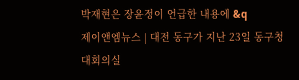박재현은 장윤정이 언급한 내용에 &q
제이앤엠뉴스 | 대전 동구가 지난 23일 동구청 대회의실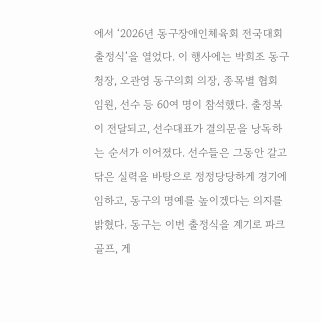에서 ‘2026년 동구장애인체육회 전국대회 출정식’을 열었다. 이 행사에는 박희조 동구청장, 오관영 동구의회 의장, 종목별 협회 임원, 선수 등 60여 명이 참석했다. 출정복이 전달되고, 선수대표가 결의문을 낭독하는 순서가 이어졌다. 선수들은 그동안 갈고닦은 실력을 바탕으로 정정당당하게 경기에 임하고, 동구의 명예를 높이겠다는 의지를 밝혔다. 동구는 이번 출정식을 계기로 파크골프, 게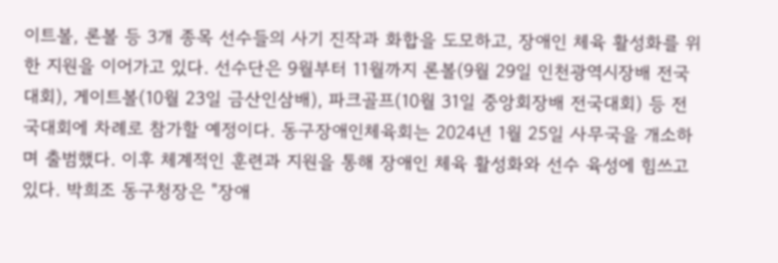이트볼, 론볼 등 3개 종목 선수들의 사기 진작과 화합을 도모하고, 장애인 체육 활성화를 위한 지원을 이어가고 있다. 선수단은 9월부터 11월까지 론볼(9월 29일 인천광역시장배 전국대회), 게이트볼(10월 23일 금산인삼배), 파크골프(10월 31일 중앙회장배 전국대회) 등 전국대회에 차례로 참가할 예정이다. 동구장애인체육회는 2024년 1월 25일 사무국을 개소하며 출범했다. 이후 체계적인 훈련과 지원을 통해 장애인 체육 활성화와 선수 육성에 힘쓰고 있다. 박희조 동구청장은 "장애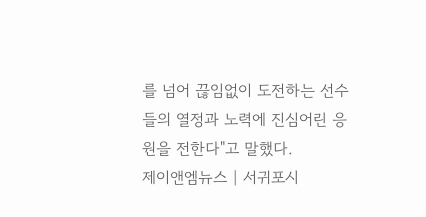를 넘어 끊임없이 도전하는 선수들의 열정과 노력에 진심어린 응원을 전한다"고 말했다.
제이앤엠뉴스 | 서귀포시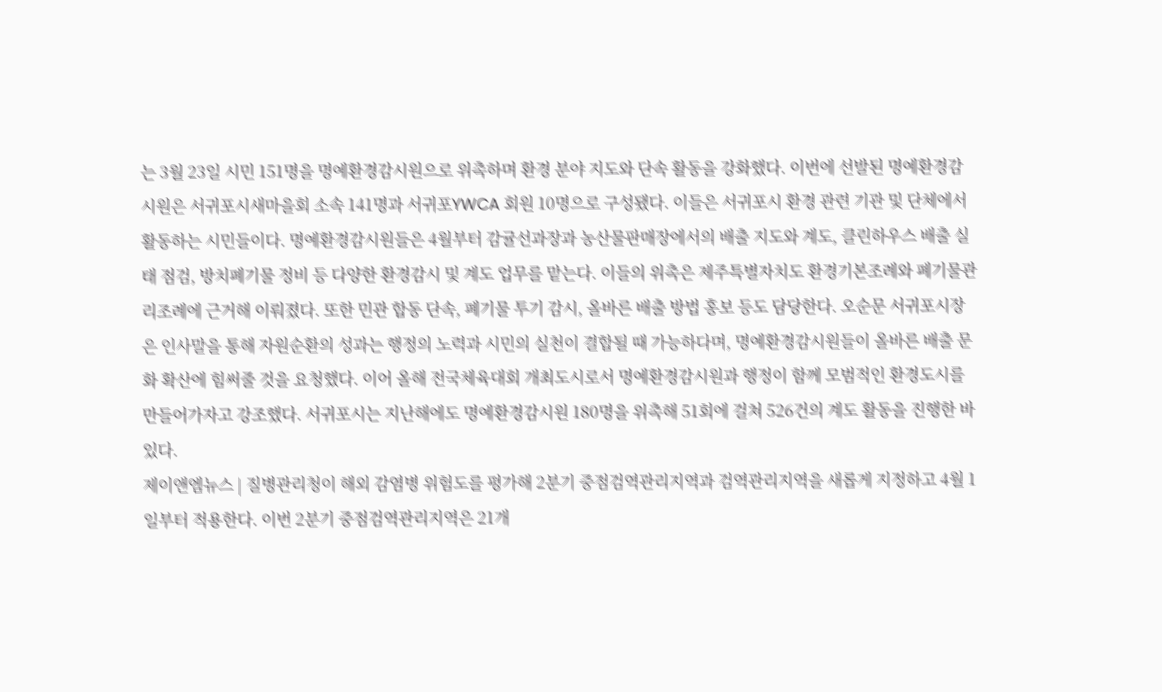는 3월 23일 시민 151명을 명예환경감시원으로 위촉하며 환경 분야 지도와 단속 활동을 강화했다. 이번에 선발된 명예환경감시원은 서귀포시새마을회 소속 141명과 서귀포YWCA 회원 10명으로 구성됐다. 이들은 서귀포시 환경 관련 기관 및 단체에서 활동하는 시민들이다. 명예환경감시원들은 4월부터 감귤선과장과 농산물판매장에서의 배출 지도와 계도, 클린하우스 배출 실태 점검, 방치폐기물 정비 등 다양한 환경감시 및 계도 업무를 맡는다. 이들의 위촉은 제주특별자치도 환경기본조례와 폐기물관리조례에 근거해 이뤄졌다. 또한 민관 합동 단속, 폐기물 투기 감시, 올바른 배출 방법 홍보 등도 담당한다. 오순문 서귀포시장은 인사말을 통해 자원순환의 성과는 행정의 노력과 시민의 실천이 결합될 때 가능하다며, 명예환경감시원들이 올바른 배출 문화 확산에 힘써줄 것을 요청했다. 이어 올해 전국체육대회 개최도시로서 명예환경감시원과 행정이 함께 모범적인 환경도시를 만들어가자고 강조했다. 서귀포시는 지난해에도 명예환경감시원 180명을 위촉해 51회에 걸쳐 526건의 계도 활동을 진행한 바 있다.
제이앤엠뉴스 | 질병관리청이 해외 감염병 위험도를 평가해 2분기 중점검역관리지역과 검역관리지역을 새롭게 지정하고 4월 1일부터 적용한다. 이번 2분기 중점검역관리지역은 21개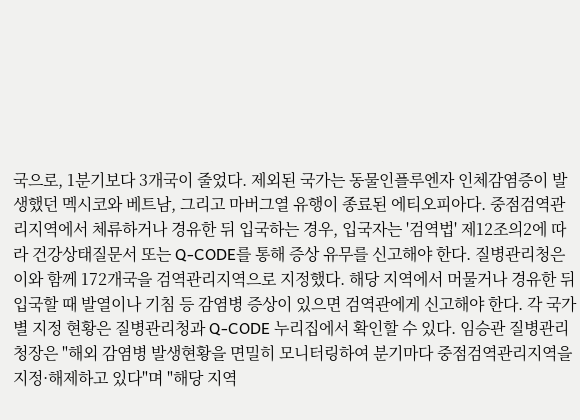국으로, 1분기보다 3개국이 줄었다. 제외된 국가는 동물인플루엔자 인체감염증이 발생했던 멕시코와 베트남, 그리고 마버그열 유행이 종료된 에티오피아다. 중점검역관리지역에서 체류하거나 경유한 뒤 입국하는 경우, 입국자는 '검역법' 제12조의2에 따라 건강상태질문서 또는 Q-CODE를 통해 증상 유무를 신고해야 한다. 질병관리청은 이와 함께 172개국을 검역관리지역으로 지정했다. 해당 지역에서 머물거나 경유한 뒤 입국할 때 발열이나 기침 등 감염병 증상이 있으면 검역관에게 신고해야 한다. 각 국가별 지정 현황은 질병관리청과 Q-CODE 누리집에서 확인할 수 있다. 임승관 질병관리청장은 "해외 감염병 발생현황을 면밀히 모니터링하여 분기마다 중점검역관리지역을 지정·해제하고 있다"며 "해당 지역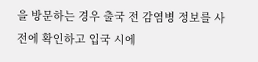을 방문하는 경우 출국 전 감염병 정보를 사전에 확인하고 입국 시에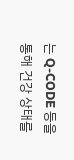는 Q-CODE 등을 통해 건강 상태를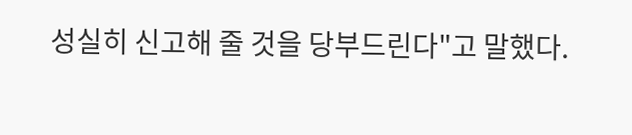성실히 신고해 줄 것을 당부드린다"고 말했다.